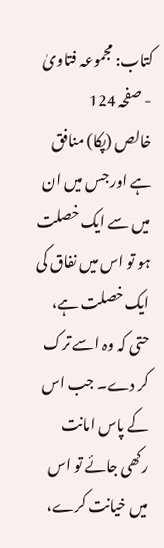کتاب: مجموعہ فتاویٰ - صفحہ 124
خالص (پکا) منافق ہے اور جس میں ان میں سے ایک خصلت ہو تو اس میں نفاق کی ایک خصلت ہے، حتی کہ وہ اسے ترک کر دے۔ جب اس کے پاس امانت رکھی جائے تو اس میں خیانت کرے،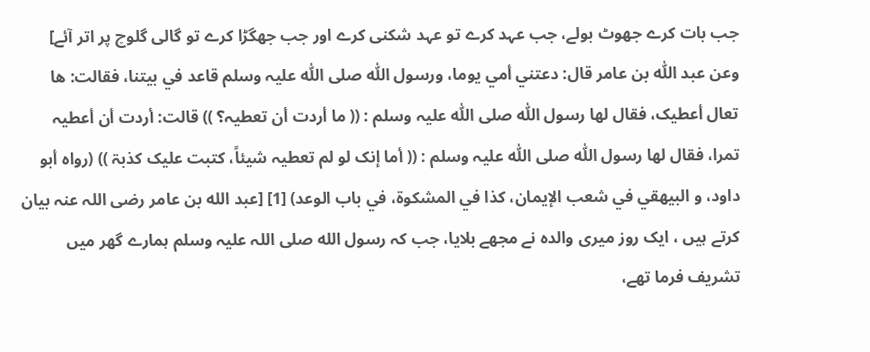جب بات کرے جھوٹ بولے، جب عہد کرے تو عہد شکنی کرے اور جب جھگڑا کرے تو گالی گلوچ پر اتر آئے] وعن عبد اللّٰه بن عامر قال: دعتني أمي یوما، ورسول اللّٰه صلی اللّٰه علیہ وسلم قاعد في بیتنا، فقالت: ھا تعال أعطیک، فقال لھا رسول اللّٰه صلی اللّٰه علیہ وسلم : (( ما أردت أن تعطیہ؟ )) قالت: أردت أن أعطیہ تمرا، فقال لھا رسول اللّٰه صلی اللّٰه علیہ وسلم : (( أما إنک لو لم تعطیہ شیئاً، کتبت علیک کذبۃ )) (رواہ أبو داود، و البیھقي في شعب الإیمان، کذا في المشکوۃ، في باب الوعد) [1] [عبد الله بن عامر رضی اللہ عنہ بیان کرتے ہیں ، ایک روز میری والدہ نے مجھے بلایا، جب کہ رسول الله صلی اللہ علیہ وسلم ہمارے گھر میں تشریف فرما تھے،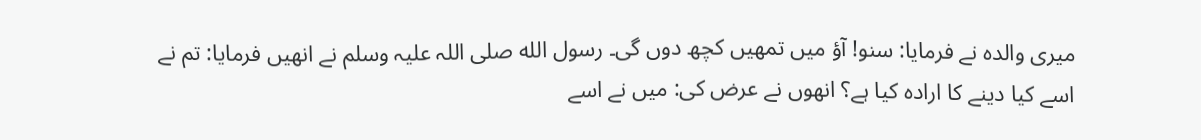میری والدہ نے فرمایا: سنو! آؤ میں تمھیں کچھ دوں گی۔ رسول الله صلی اللہ علیہ وسلم نے انھیں فرمایا: تم نے اسے کیا دینے کا ارادہ کیا ہے؟ انھوں نے عرض کی: میں نے اسے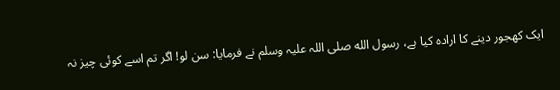ایک کھجور دینے کا ارادہ کیا ہے، رسول الله صلی اللہ علیہ وسلم نے فرمایا: سن لو! اگر تم اسے کوئی چیز نہ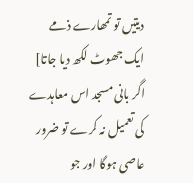دیتیں تو تمھارے ذمے ایک جھوٹ لکھ دیا جاتا] اگر بانی مسجد اس معاہدے کی تعمیل نہ کرے تو ضرور عاصی ہوگا اور جو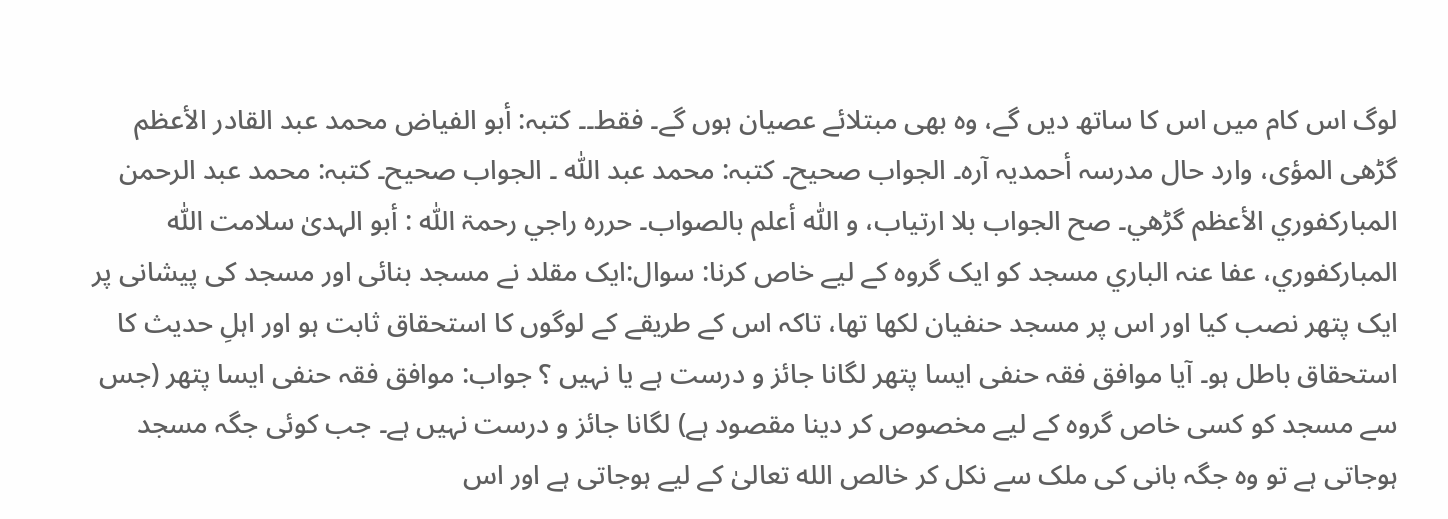لوگ اس کام میں اس کا ساتھ دیں گے، وہ بھی مبتلائے عصیان ہوں گے۔ فقط۔۔ کتبہ: أبو الفیاض محمد عبد القادر الأعظم گڑھی المؤی، وارد حال مدرسہ أحمدیہ آرہ۔ الجواب صحیح۔ کتبہ: محمد عبد اللّٰه ۔ الجواب صحیح۔ کتبہ: محمد عبد الرحمن المبارکفوري الأعظم گڑھي۔ صح الجواب بلا ارتیاب، و اللّٰه أعلم بالصواب۔ حررہ راجي رحمۃ اللّٰه : أبو الہدیٰ سلامت اللّٰه المبارکفوري، عفا عنہ الباري مسجد کو ایک گروہ کے لیے خاص کرنا: سوال:ایک مقلد نے مسجد بنائی اور مسجد کی پیشانی پر ایک پتھر نصب کیا اور اس پر مسجد حنفیان لکھا تھا، تاکہ اس کے طریقے کے لوگوں کا استحقاق ثابت ہو اور اہلِ حدیث کا استحقاق باطل ہو۔ آیا موافق فقہ حنفی ایسا پتھر لگانا جائز و درست ہے یا نہیں ؟ جواب: موافق فقہ حنفی ایسا پتھر (جس سے مسجد کو کسی خاص گروہ کے لیے مخصوص کر دینا مقصود ہے) لگانا جائز و درست نہیں ہے۔ جب کوئی جگہ مسجد ہوجاتی ہے تو وہ جگہ بانی کی ملک سے نکل کر خالص الله تعالیٰ کے لیے ہوجاتی ہے اور اس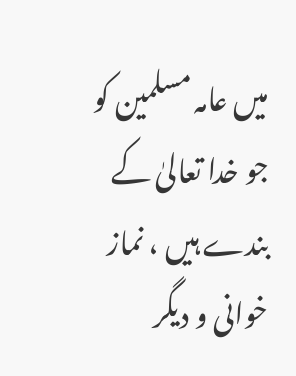میں عامہ مسلمین کو جو خدا تعالیٰ کے بندے ہیں ، نماز خوانی و دیگر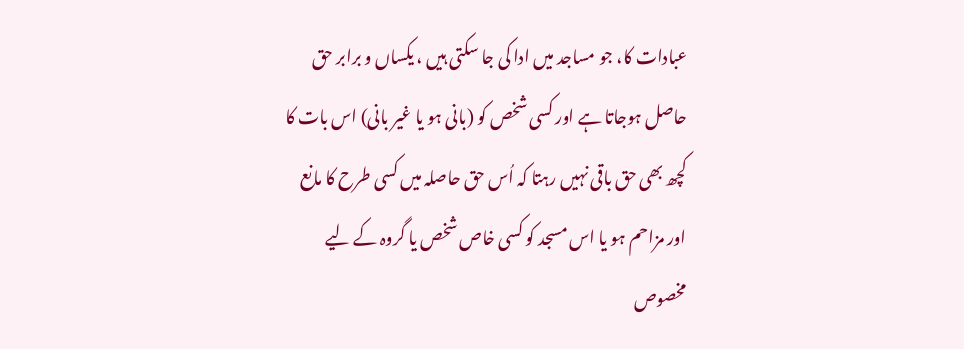عبادات کا، جو مساجد میں ادا کی جا سکتی ہیں ، یکساں و برابر حق حاصل ہوجاتا ہے اور کسی شخص کو (بانی ہو یا غیر بانی) اس بات کا کچھ بھی حق باقی نہیں رہتا کہ اُس حق حاصلہ میں کسی طرح کا مانع اور مزاحم ہو یا اس مسجد کو کسی خاص شخص یا گروہ کے لیے مخصوص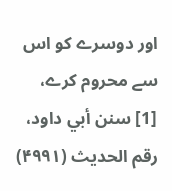اور دوسرے کو اس سے محروم کرے،
[1] سنن أبي داود، رقم الحدیث (۴۹۹۱)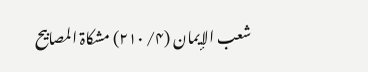شعب الإیمان (۴/ ۲۱۰) مشکاۃ المصابیح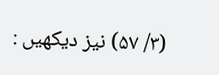(۳/ ۵۷) نیز دیکھیں :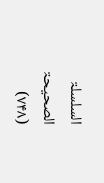السلسلۃ الصحیحۃ (۷۴۸)